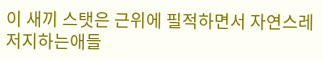이 새끼 스탯은 근위에 필적하면서 자연스레 저지하는애들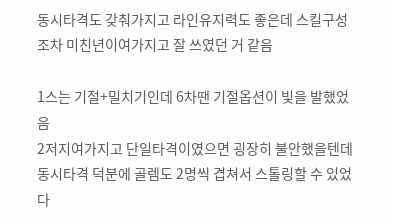동시타격도 갖춰가지고 라인유지력도 좋은데 스킬구성조차 미친년이여가지고 잘 쓰였던 거 같음

1스는 기절+밀치기인데 6차땐 기절옵션이 빛을 발했었음
2저지여가지고 단일타격이였으면 굉장히 불안했을텐데 동시타격 덕분에 골렘도 2명씩 겹쳐서 스톨링할 수 있었다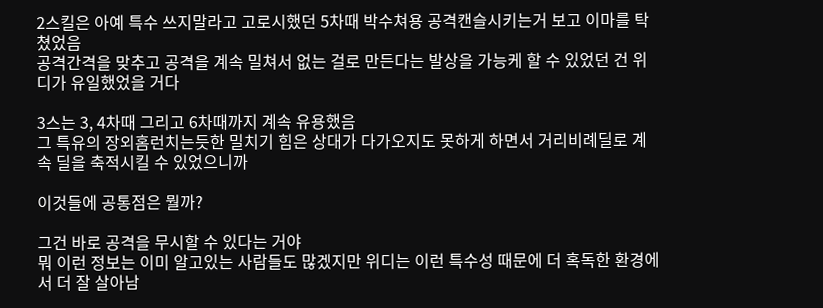2스킬은 아예 특수 쓰지말라고 고로시했던 5차때 박수쳐용 공격캔슬시키는거 보고 이마를 탁 쳤었음
공격간격을 맞추고 공격을 계속 밀쳐서 없는 걸로 만든다는 발상을 가능케 할 수 있었던 건 위디가 유일했었을 거다

3스는 3, 4차때 그리고 6차때까지 계속 유용했음
그 특유의 장외홈런치는듯한 밀치기 힘은 상대가 다가오지도 못하게 하면서 거리비례딜로 계속 딜을 축적시킬 수 있었으니까

이것들에 공통점은 뭘까?

그건 바로 공격을 무시할 수 있다는 거야
뭐 이런 정보는 이미 알고있는 사람들도 많겠지만 위디는 이런 특수성 때문에 더 혹독한 환경에서 더 잘 살아남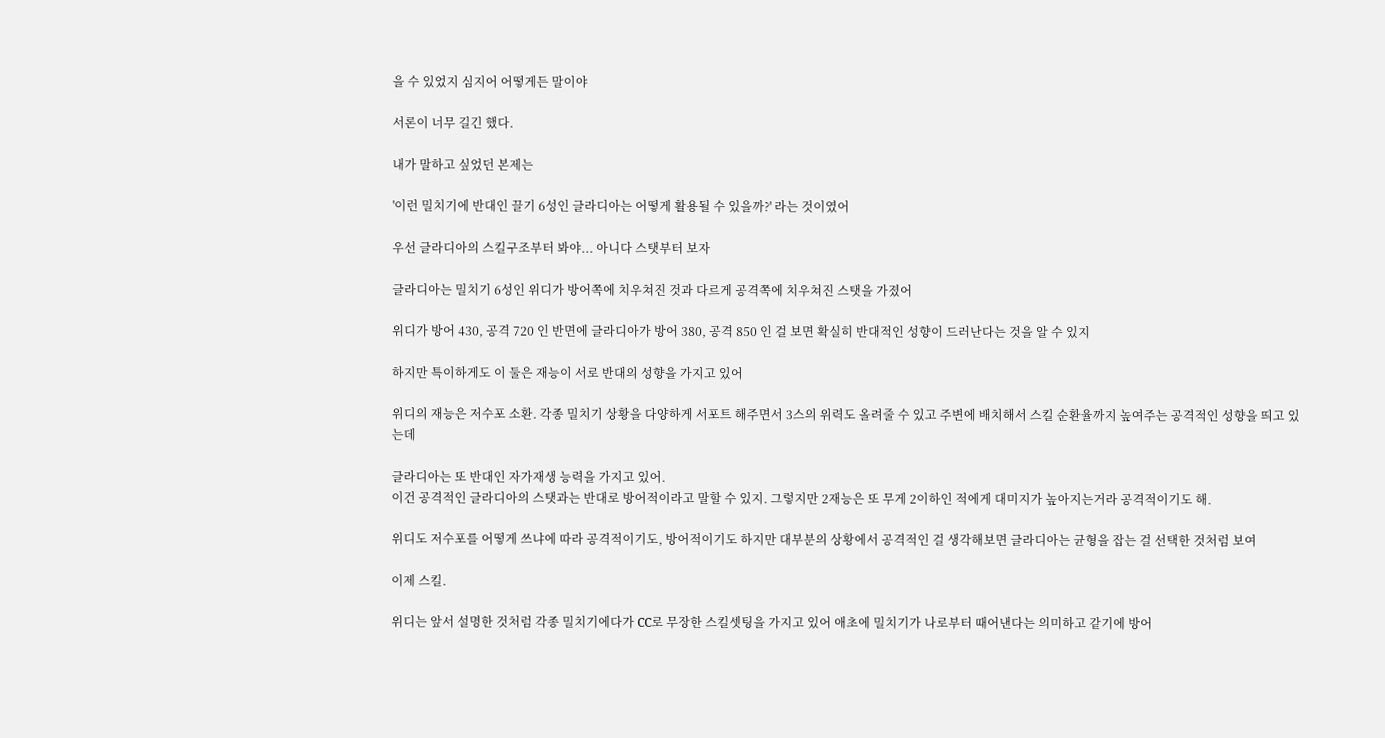을 수 있었지 심지어 어떻게든 말이야

서론이 너무 길긴 했다.

내가 말하고 싶었던 본제는

'이런 밀치기에 반대인 끌기 6성인 글라디아는 어떻게 활용될 수 있을까?' 라는 것이였어

우선 글라디아의 스킬구조부터 봐야... 아니다 스탯부터 보자

글라디아는 밀치기 6성인 위디가 방어쪽에 치우쳐진 것과 다르게 공격쪽에 치우쳐진 스탯을 가졌어

위디가 방어 430, 공격 720 인 반면에 글라디아가 방어 380, 공격 850 인 걸 보면 확실히 반대적인 성향이 드러난다는 것을 알 수 있지

하지만 특이하게도 이 둘은 재능이 서로 반대의 성향을 가지고 있어

위디의 재능은 저수포 소환. 각종 밀치기 상황을 다양하게 서포트 해주면서 3스의 위력도 올려줄 수 있고 주변에 배치해서 스킬 순환율까지 높여주는 공격적인 성향을 띄고 있는데

글라디아는 또 반대인 자가재생 능력을 가지고 있어.
이건 공격적인 글라디아의 스탯과는 반대로 방어적이라고 말할 수 있지. 그렇지만 2재능은 또 무게 2이하인 적에게 대미지가 높아지는거라 공격적이기도 해.

위디도 저수포를 어떻게 쓰냐에 따라 공격적이기도, 방어적이기도 하지만 대부분의 상황에서 공격적인 걸 생각해보면 글라디아는 균형을 잡는 걸 선택한 것처럼 보여

이제 스킬.

위디는 앞서 설명한 것처럼 각종 밀치기에다가 CC로 무장한 스킬셋팅을 가지고 있어 애초에 밀치기가 나로부터 때어낸다는 의미하고 같기에 방어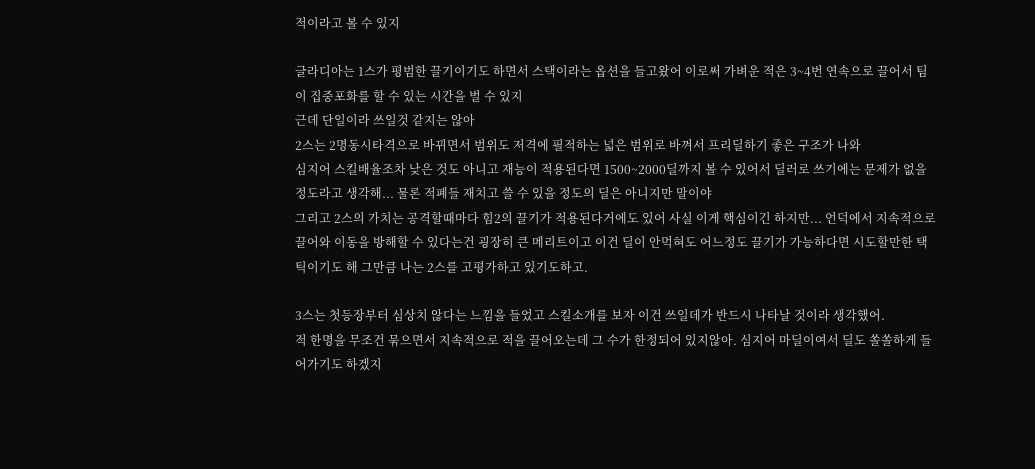적이라고 볼 수 있지

글라디아는 1스가 평범한 끌기이기도 하면서 스택이라는 옵션을 들고왔어 이로써 가벼운 적은 3~4번 연속으로 끌어서 팀이 집중포화를 할 수 있는 시간을 벌 수 있지
근데 단일이라 쓰일것 같지는 않아
2스는 2명동시타격으로 바뀌면서 범위도 저격에 필적하는 넓은 범위로 바껴서 프리딜하기 좋은 구조가 나와
심지어 스킬배율조차 낮은 것도 아니고 재능이 적용된다면 1500~2000딜까지 볼 수 있어서 딜러로 쓰기에는 문제가 없을 정도라고 생각해... 물론 적폐들 재치고 쓸 수 있을 정도의 딜은 아니지만 말이야
그리고 2스의 가치는 공격할때마다 힘2의 끌기가 적용된다거에도 있어 사실 이게 핵심이긴 하지만... 언덕에서 지속적으로 끌어와 이동을 방해할 수 있다는건 굉장히 큰 메리트이고 이건 딜이 안먹혀도 어느정도 끌기가 가능하다면 시도할만한 택틱이기도 해 그만큼 나는 2스를 고평가하고 있기도하고.

3스는 첫등장부터 심상치 않다는 느낌을 들었고 스킬소개를 보자 이건 쓰일데가 반드시 나타날 것이라 생각했어.
적 한명을 무조건 묶으면서 지속적으로 적을 끌어오는데 그 수가 한정되어 있지않아. 심지어 마딜이여서 딜도 쏠쏠하게 들어가기도 하겠지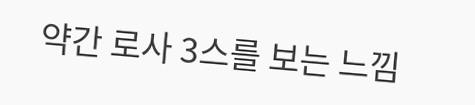약간 로사 3스를 보는 느낌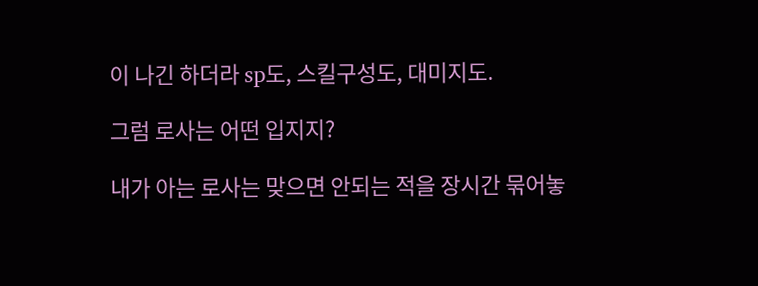이 나긴 하더라 sp도, 스킬구성도, 대미지도.

그럼 로사는 어떤 입지지?

내가 아는 로사는 맞으면 안되는 적을 장시간 묶어놓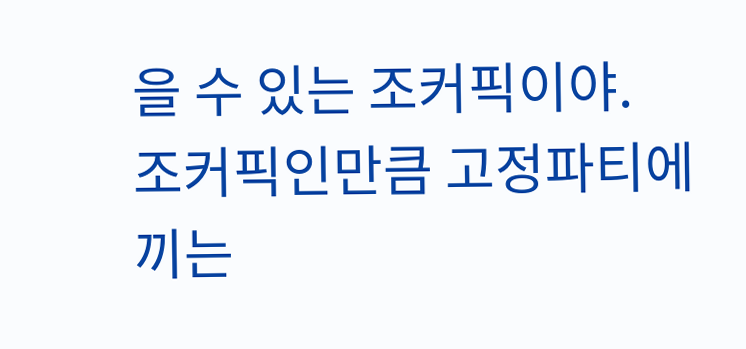을 수 있는 조커픽이야. 조커픽인만큼 고정파티에 끼는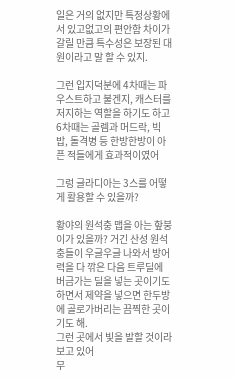일은 거의 없지만 특정상황에서 있고없고의 편안함 차이가 갈릴 만큼 특수성은 보장된 대원이라고 말 할 수 있지.

그런 입지덕분에 4차때는 파우스트하고 불겐지, 캐스터를 저지하는 역할을 하기도 하고 6차때는 골렘과 머드락, 빅밥, 돌격병 등 한방한방이 아픈 적들에게 효과적이였어

그렁 글라디아는 3스를 어떻게 활용할 수 있을까?

황야의 원석충 맵을 아는 핲붕이가 있을까? 거긴 산성 원석충들이 우글우글 나와서 방어력을 다 깎은 다음 트루딜에 버금가는 딜을 넣는 곳이기도 하면서 제약을 넣으면 한두방에 골로가버리는 끔찍한 곳이기도 해.
그런 곳에서 빛을 발할 것이라 보고 있어
무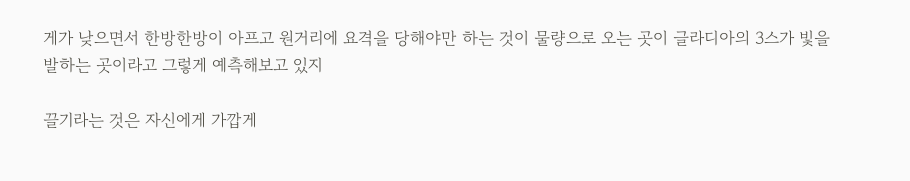게가 낮으면서 한방한방이 아프고 원거리에 요격을 당해야만 하는 것이 물량으로 오는 곳이 글라디아의 3스가 빛을 발하는 곳이라고 그렇게 예측해보고 있지

끌기라는 것은 자신에게 가깝게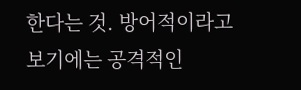한다는 것. 방어적이라고 보기에는 공격적인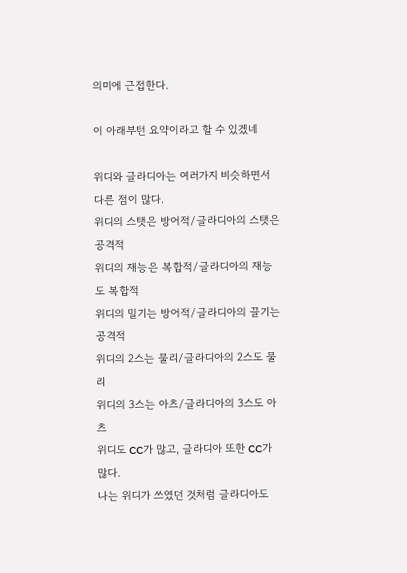의미에 근접한다.

이 아래부턴 요약이라고 할 수 있겠네

위디와 글라디아는 여러가지 비슷하면서 다른 점이 많다.
위디의 스탯은 방어적/글라디아의 스탯은 공격적
위디의 재능은 복합적/글라디아의 재능도 복합적
위디의 밀기는 방어적/글라디아의 끌기는 공격적
위디의 2스는 물리/글라디아의 2스도 물리
위디의 3스는 아츠/글라디아의 3스도 아츠
위디도 CC가 많고, 글라디아 또한 CC가 많다.
나는 위디가 쓰였던 것처럼 글라디아도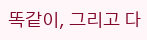똑같이, 그리고 다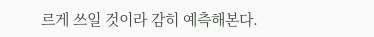르게 쓰일 것이라 감히 예측해본다.